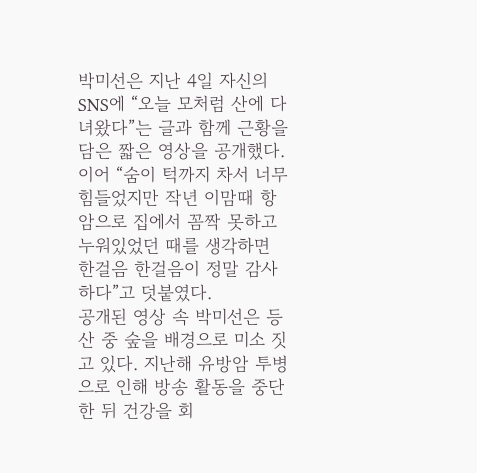박미선은 지난 4일 자신의 SNS에 “오늘 모처럼 산에 다녀왔다”는 글과 함께 근황을 담은 짧은 영상을 공개했다.
이어 “숨이 턱까지 차서 너무 힘들었지만 작년 이맘때 항암으로 집에서 꼼짝 못하고 누워있었던 때를 생각하면 한걸음 한걸음이 정말 감사하다”고 덧붙였다.
공개된 영상 속 박미선은 등산 중 숲을 배경으로 미소 짓고 있다. 지난해 유방암 투병으로 인해 방송 활동을 중단한 뒤 건강을 회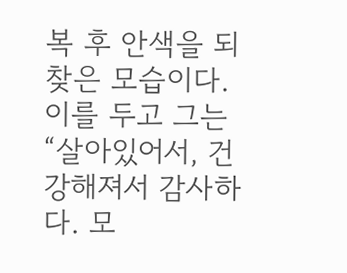복 후 안색을 되찾은 모습이다.
이를 두고 그는 “살아있어서, 건강해져서 감사하다. 모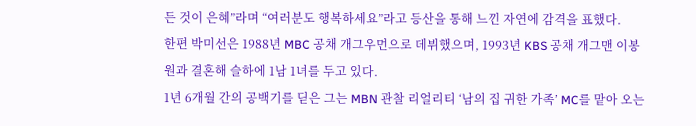든 것이 은혜”라며 “여러분도 행복하세요”라고 등산을 통해 느낀 자연에 감격을 표했다.
한편 박미선은 1988년 MBC 공채 개그우먼으로 데뷔했으며, 1993년 KBS 공채 개그맨 이봉원과 결혼해 슬하에 1남 1녀를 두고 있다.
1년 6개월 간의 공백기를 딛은 그는 MBN 관찰 리얼리티 ‘남의 집 귀한 가족’ MC를 맡아 오는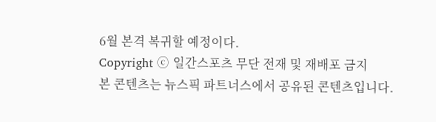6월 본격 복귀할 예정이다.
Copyright ⓒ 일간스포츠 무단 전재 및 재배포 금지
본 콘텐츠는 뉴스픽 파트너스에서 공유된 콘텐츠입니다.